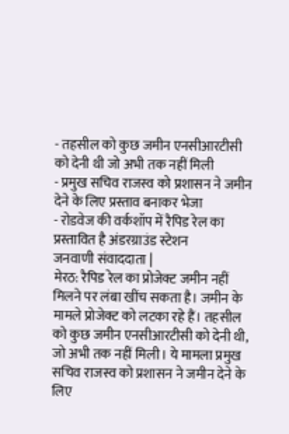- तहसील को कुछ जमीन एनसीआरटीसी को देनी थी जो अभी तक नहीं मिली
- प्रमुख सचिव राजस्व को प्रशासन ने जमीन देने के लिए प्रस्ताव बनाकर भेजा
- रोडवेज की वर्कशॉप में रैपिड रेल का प्रस्तावित है अंडरग्राउंड स्टेशन
जनवाणी संवाददाता |
मेरठ: रैपिड रेल का प्रोजेक्ट जमीन नहीं मिलने पर लंबा खींच सकता है। जमीन के मामले प्रोजेक्ट को लटका रहे हैं। तहसील को कुछ जमीन एनसीआरटीसी को देनी थी, जो अभी तक नहीं मिली। ये मामला प्रमुख सचिव राजस्व को प्रशासन ने जमीन देने के लिए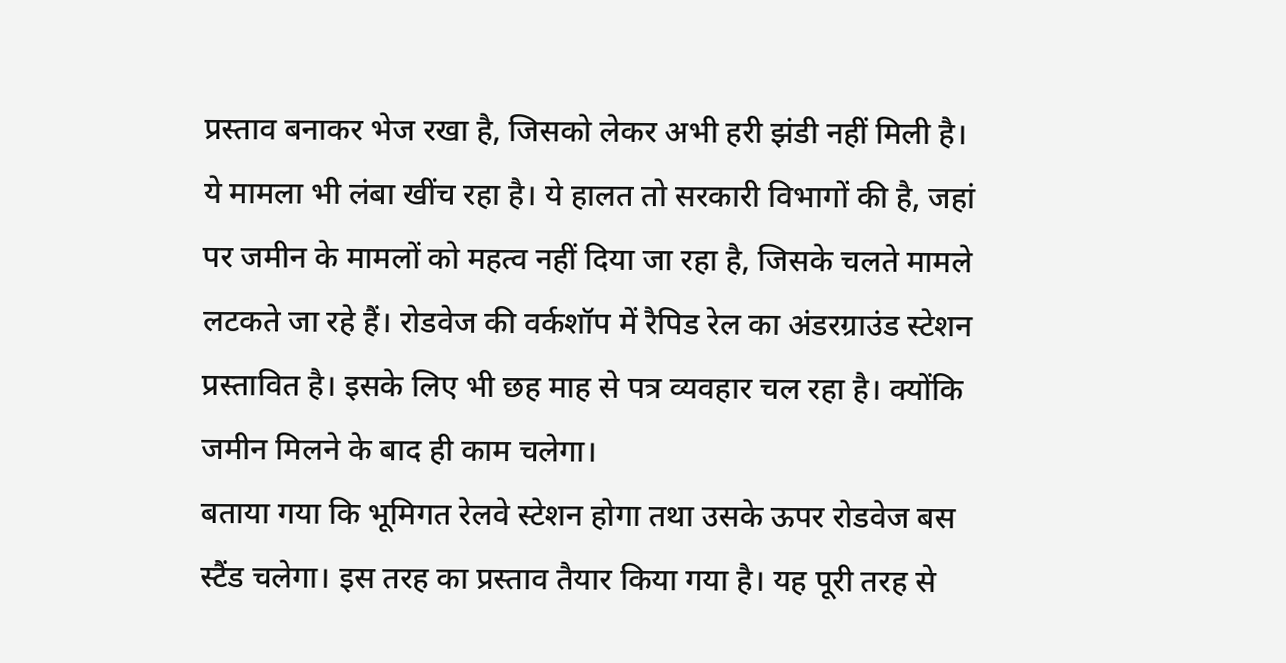प्रस्ताव बनाकर भेज रखा है, जिसको लेकर अभी हरी झंडी नहीं मिली है।
ये मामला भी लंबा खींच रहा है। ये हालत तो सरकारी विभागों की है, जहां पर जमीन के मामलों को महत्व नहीं दिया जा रहा है, जिसके चलते मामले लटकते जा रहे हैं। रोडवेज की वर्कशॉप में रैपिड रेल का अंडरग्राउंड स्टेशन प्रस्तावित है। इसके लिए भी छह माह से पत्र व्यवहार चल रहा है। क्योंकि जमीन मिलने के बाद ही काम चलेगा।
बताया गया कि भूमिगत रेलवे स्टेशन होगा तथा उसके ऊपर रोडवेज बस स्टैंड चलेगा। इस तरह का प्रस्ताव तैयार किया गया है। यह पूरी तरह से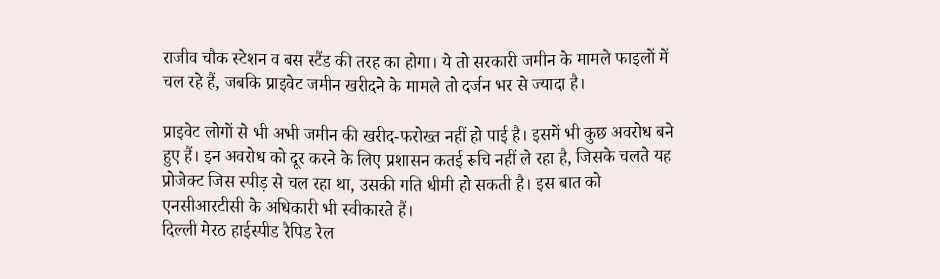राजीव चौक स्टेशन व बस स्टैंड की तरह का होगा। ये तो सरकारी जमीन के मामले फाइलों में चल रहे हैं, जबकि प्राइवेट जमीन खरीदने के मामले तो दर्जन भर से ज्यादा है।

प्राइवेट लोगों से भी अभी जमीन की खरीद-फरोख्त नहीं हो पाई है। इसमें भी कुछ अवरोध बने हुए हैं। इन अवरोध को दूर करने के लिए प्रशासन कतई रूचि नहीं ले रहा है, जिसके चलते यह प्रोजेक्ट जिस स्पीड़ से चल रहा था, उसकी गति धीमी हो सकती है। इस बात को एनसीआरटीसी के अधिकारी भी स्वीकारते हैं।
दिल्ली मेरठ हाईस्पीड रैपिड रेल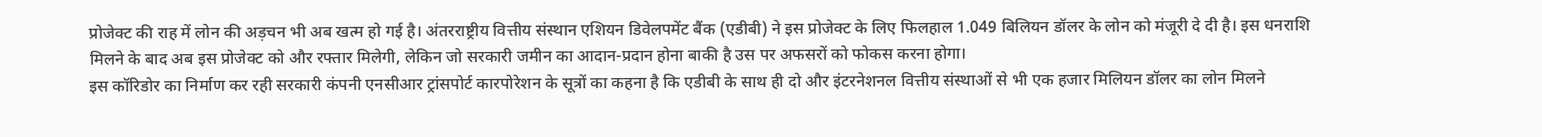प्रोजेक्ट की राह में लोन की अड़चन भी अब खत्म हो गई है। अंतरराष्ट्रीय वित्तीय संस्थान एशियन डिवेलपमेंट बैंक (एडीबी) ने इस प्रोजेक्ट के लिए फिलहाल 1.049 बिलियन डॉलर के लोन को मंजूरी दे दी है। इस धनराशि मिलने के बाद अब इस प्रोजेक्ट को और रफ्तार मिलेगी, लेकिन जो सरकारी जमीन का आदान-प्रदान होना बाकी है उस पर अफसरों को फोकस करना होगा।
इस कॉरिडोर का निर्माण कर रही सरकारी कंपनी एनसीआर ट्रांसपोर्ट कारपोरेशन के सूत्रों का कहना है कि एडीबी के साथ ही दो और इंटरनेशनल वित्तीय संस्थाओं से भी एक हजार मिलियन डॉलर का लोन मिलने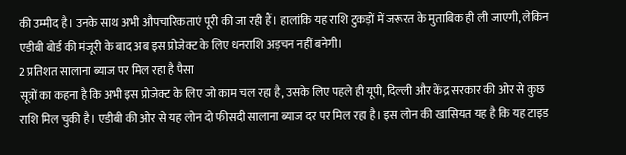की उम्मीद है। उनके साथ अभी औपचारिकताएं पूरी की जा रही हैं। हालांकि यह राशि टुकड़ों में जरूरत के मुताबिक ही ली जाएगी, लेकिन एडीबी बोर्ड की मंजूरी के बाद अब इस प्रोजेक्ट के लिए धनराशि अड़चन नहीं बनेगी।
2 प्रतिशत सालाना ब्याज पर मिल रहा है पैसा
सूत्रों का कहना है कि अभी इस प्रोजेक्ट के लिए जो काम चल रहा है, उसके लिए पहले ही यूपी, दिल्ली और केंद्र सरकार की ओर से कुछ राशि मिल चुकी है। एडीबी की ओर से यह लोन दो फीसदी सालाना ब्याज दर पर मिल रहा है। इस लोन की खासियत यह है कि यह टाइड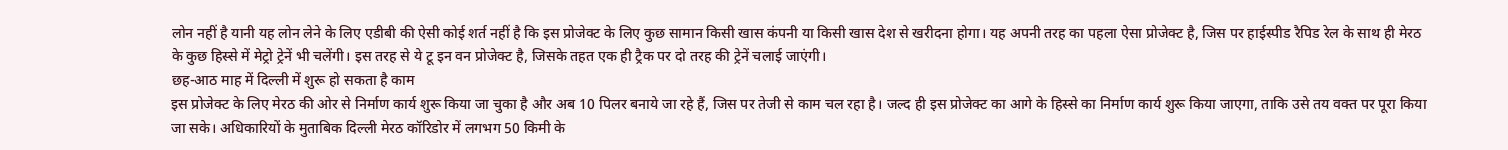लोन नहीं है यानी यह लोन लेने के लिए एडीबी की ऐसी कोई शर्त नहीं है कि इस प्रोजेक्ट के लिए कुछ सामान किसी खास कंपनी या किसी खास देश से खरीदना होगा। यह अपनी तरह का पहला ऐसा प्रोजेक्ट है, जिस पर हाईस्पीड रैपिड रेल के साथ ही मेरठ के कुछ हिस्से में मेट्रो ट्रेनें भी चलेंगी। इस तरह से ये टू इन वन प्रोजेक्ट है, जिसके तहत एक ही ट्रैक पर दो तरह की ट्रेनें चलाई जाएंगी।
छह-आठ माह में दिल्ली में शुरू हो सकता है काम
इस प्रोजेक्ट के लिए मेरठ की ओर से निर्माण कार्य शुरू किया जा चुका है और अब 10 पिलर बनाये जा रहे हैं, जिस पर तेजी से काम चल रहा है। जल्द ही इस प्रोजेक्ट का आगे के हिस्से का निर्माण कार्य शुरू किया जाएगा, ताकि उसे तय वक्त पर पूरा किया जा सके। अधिकारियों के मुताबिक दिल्ली मेरठ कॉरिडोर में लगभग 50 किमी के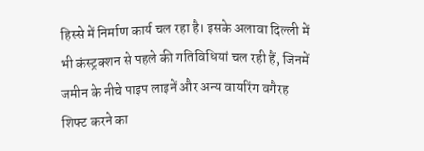हिस्से में निर्माण कार्य चल रहा है। इसके अलावा दिल्ली में भी कंस्ट्रक्शन से पहले की गतिविधियां चल रही हैं, जिनमें जमीन के नीचे पाइप लाइनें और अन्य वायरिंग वगैरह शिफ्ट करने का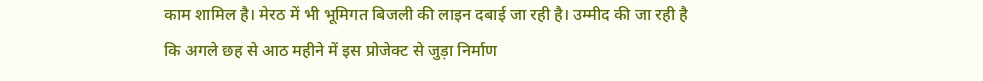काम शामिल है। मेरठ में भी भूमिगत बिजली की लाइन दबाई जा रही है। उम्मीद की जा रही है कि अगले छह से आठ महीने में इस प्रोजेक्ट से जुड़ा निर्माण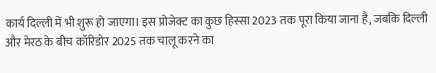कार्य दिल्ली में भी शुरू हो जाएगा। इस प्रोजेक्ट का कुछ हिस्सा 2023 तक पूरा किया जाना है, जबकि दिल्ली और मेरठ के बीच कॉरिडोर 2025 तक चालू करने का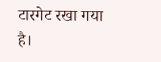टारगेट रखा गया है।